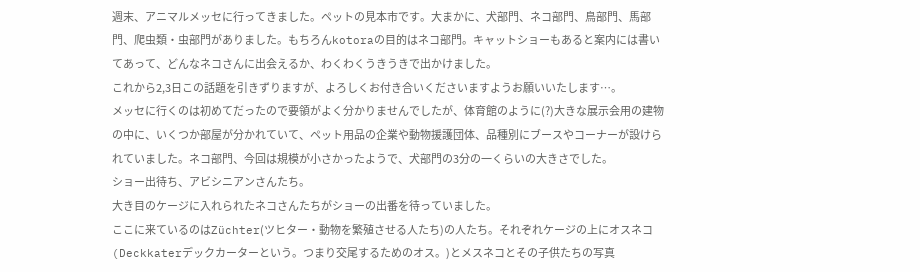週末、アニマルメッセに行ってきました。ペットの見本市です。大まかに、犬部門、ネコ部門、鳥部門、馬部門、爬虫類・虫部門がありました。もちろんkotoraの目的はネコ部門。キャットショーもあると案内には書いてあって、どんなネコさんに出会えるか、わくわくうきうきで出かけました。
これから2,3日この話題を引きずりますが、よろしくお付き合いくださいますようお願いいたします…。
メッセに行くのは初めてだったので要領がよく分かりませんでしたが、体育館のように(?)大きな展示会用の建物の中に、いくつか部屋が分かれていて、ペット用品の企業や動物援護団体、品種別にブースやコーナーが設けられていました。ネコ部門、今回は規模が小さかったようで、犬部門の3分の一くらいの大きさでした。
ショー出待ち、アビシニアンさんたち。
大き目のケージに入れられたネコさんたちがショーの出番を待っていました。
ここに来ているのはZüchter(ツヒター・動物を繁殖させる人たち)の人たち。それぞれケージの上にオスネコ(Deckkaterデックカーターという。つまり交尾するためのオス。)とメスネコとその子供たちの写真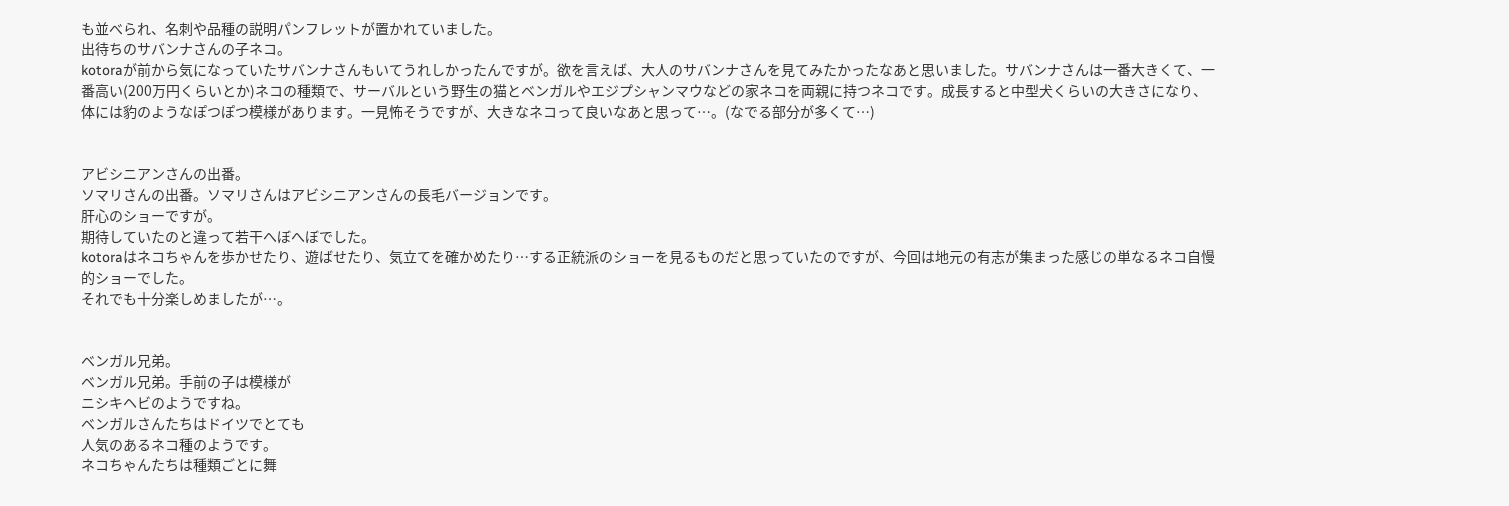も並べられ、名刺や品種の説明パンフレットが置かれていました。
出待ちのサバンナさんの子ネコ。
kotoraが前から気になっていたサバンナさんもいてうれしかったんですが。欲を言えば、大人のサバンナさんを見てみたかったなあと思いました。サバンナさんは一番大きくて、一番高い(200万円くらいとか)ネコの種類で、サーバルという野生の猫とベンガルやエジプシャンマウなどの家ネコを両親に持つネコです。成長すると中型犬くらいの大きさになり、体には豹のようなぽつぽつ模様があります。一見怖そうですが、大きなネコって良いなあと思って…。(なでる部分が多くて…)


アビシニアンさんの出番。
ソマリさんの出番。ソマリさんはアビシニアンさんの長毛バージョンです。
肝心のショーですが。
期待していたのと違って若干へぼへぼでした。
kotoraはネコちゃんを歩かせたり、遊ばせたり、気立てを確かめたり…する正統派のショーを見るものだと思っていたのですが、今回は地元の有志が集まった感じの単なるネコ自慢的ショーでした。
それでも十分楽しめましたが…。


ベンガル兄弟。
ベンガル兄弟。手前の子は模様が
ニシキヘビのようですね。
ベンガルさんたちはドイツでとても
人気のあるネコ種のようです。
ネコちゃんたちは種類ごとに舞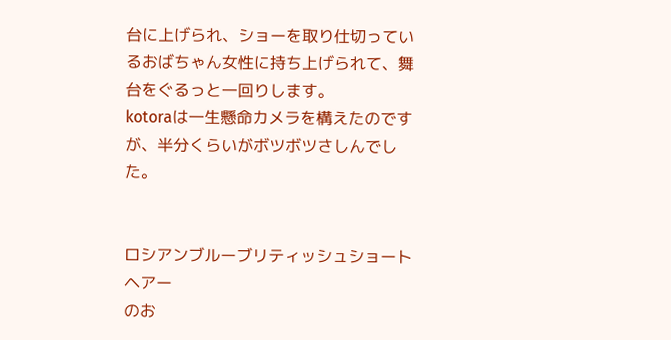台に上げられ、ショーを取り仕切っているおばちゃん女性に持ち上げられて、舞台をぐるっと一回りします。
kotoraは一生懸命カメラを構えたのですが、半分くらいがボツボツさしんでした。


ロシアンブルーブリティッシュショートヘアー
のお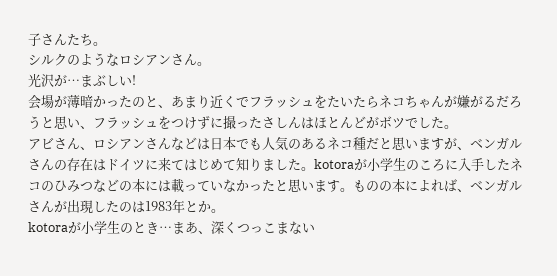子さんたち。
シルクのようなロシアンさん。
光沢が…まぶしい!
会場が薄暗かったのと、あまり近くでフラッシュをたいたらネコちゃんが嫌がるだろうと思い、フラッシュをつけずに撮ったさしんはほとんどがボツでした。
アビさん、ロシアンさんなどは日本でも人気のあるネコ種だと思いますが、ベンガルさんの存在はドイツに来てはじめて知りました。kotoraが小学生のころに入手したネコのひみつなどの本には載っていなかったと思います。ものの本によれば、ベンガルさんが出現したのは1983年とか。
kotoraが小学生のとき…まあ、深くつっこまない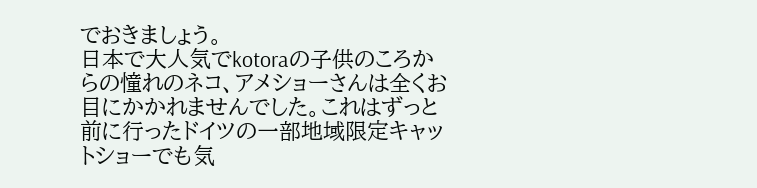でおきましょう。
日本で大人気でkotoraの子供のころからの憧れのネコ、アメショーさんは全くお目にかかれませんでした。これはずっと前に行ったドイツの一部地域限定キャットショーでも気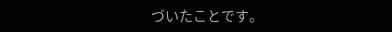づいたことです。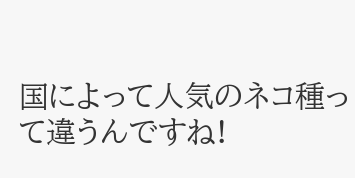国によって人気のネコ種って違うんですね!